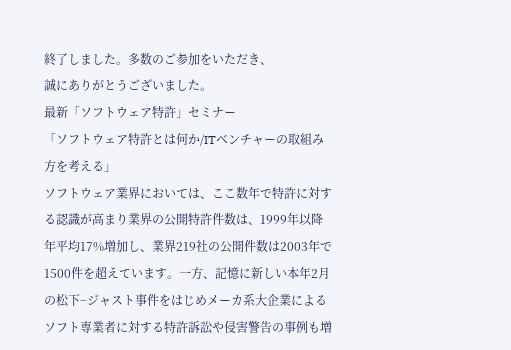終了しました。多数のご参加をいただき、
誠にありがとうございました。
最新「ソフトウェア特許」セミナー
「ソフトウェア特許とは何か/ITベンチャーの取組み方を考える」
ソフトウェア業界においては、ここ数年で特許に対する認識が高まり業界の公開特許件数は、1999年以降年平均17%増加し、業界219社の公開件数は2003年で1500件を超えています。一方、記憶に新しい本年2月の松下−ジャスト事件をはじめメーカ系大企業によるソフト専業者に対する特許訴訟や侵害警告の事例も増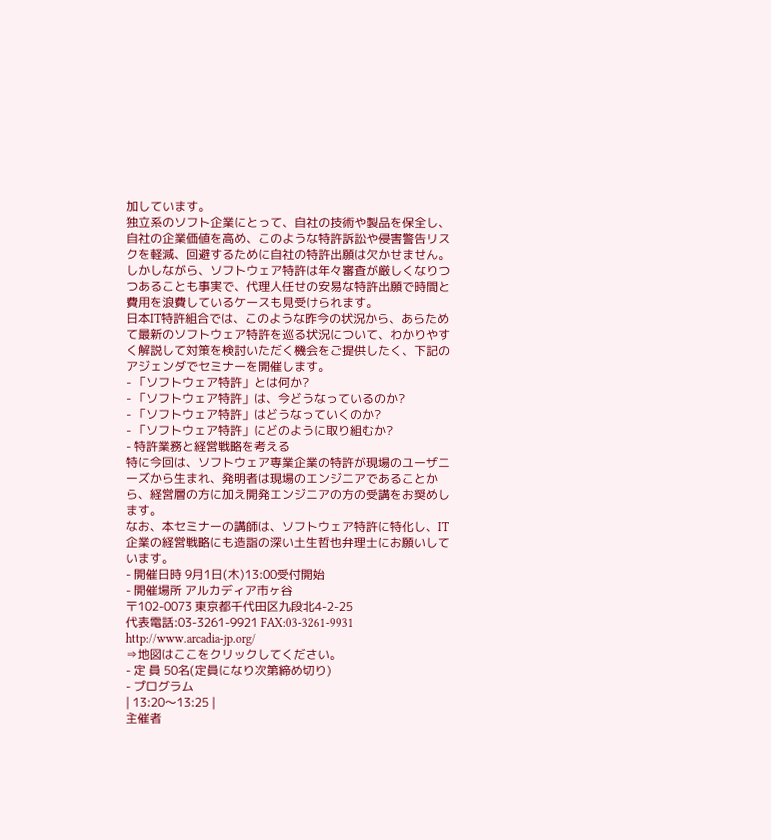加しています。
独立系のソフト企業にとって、自社の技術や製品を保全し、自社の企業価値を高め、このような特許訴訟や侵害警告リスクを軽減、回避するために自社の特許出願は欠かせません。
しかしながら、ソフトウェア特許は年々審査が厳しくなりつつあることも事実で、代理人任せの安易な特許出願で時間と費用を浪費しているケースも見受けられます。
日本IT特許組合では、このような昨今の状況から、あらためて最新のソフトウェア特許を巡る状況について、わかりやすく解説して対策を検討いただく機会をご提供したく、下記のアジェンダでセミナーを開催します。
- 「ソフトウェア特許」とは何か?
- 「ソフトウェア特許」は、今どうなっているのか?
- 「ソフトウェア特許」はどうなっていくのか?
- 「ソフトウェア特許」にどのように取り組むか?
- 特許業務と経営戦略を考える
特に今回は、ソフトウェア専業企業の特許が現場のユーザニーズから生まれ、発明者は現場のエンジニアであることから、経営層の方に加え開発エンジニアの方の受講をお奨めします。
なお、本セミナーの講師は、ソフトウェア特許に特化し、IT企業の経営戦略にも造詣の深い土生哲也弁理士にお願いしています。
- 開催日時 9月1日(木)13:00受付開始
- 開催場所 アルカディア市ヶ谷
〒102-0073 東京都千代田区九段北4-2-25
代表電話:03-3261-9921 FAX:03-3261-9931
http://www.arcadia-jp.org/
⇒地図はここをクリックしてください。
- 定 員 50名(定員になり次第締め切り)
- プログラム
| 13:20〜13:25 |
主催者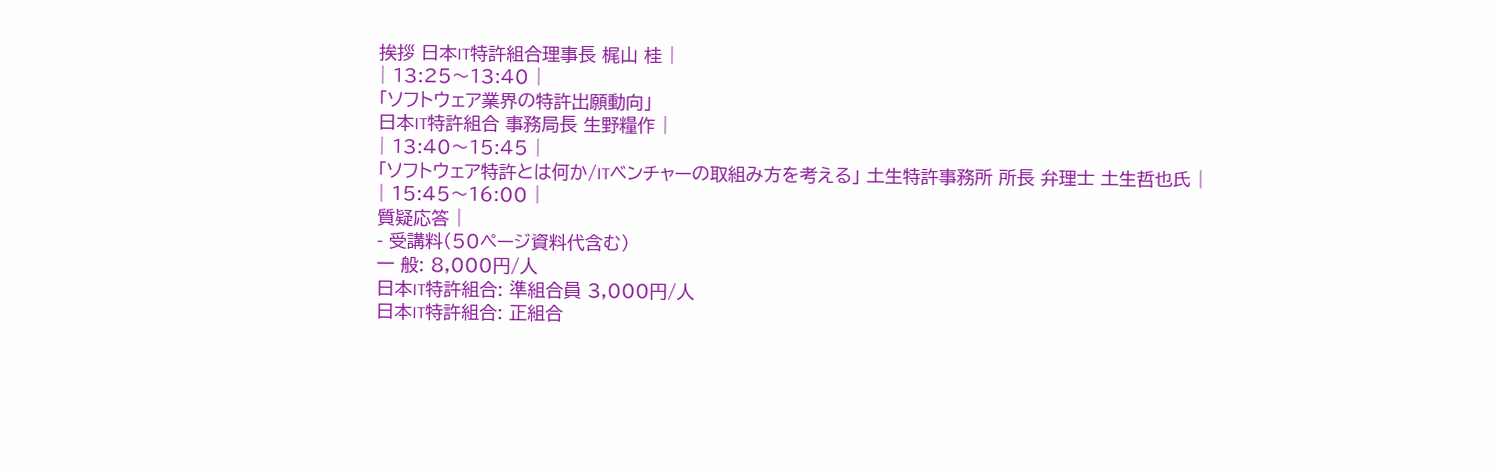挨拶 日本IT特許組合理事長 梶山 桂 |
| 13:25〜13:40 |
「ソフトウェア業界の特許出願動向」
日本IT特許組合 事務局長 生野糧作 |
| 13:40〜15:45 |
「ソフトウェア特許とは何か/ITベンチャーの取組み方を考える」 土生特許事務所 所長 弁理士 土生哲也氏 |
| 15:45〜16:00 |
質疑応答 |
- 受講料(50ページ資料代含む)
一 般: 8,000円/人
日本IT特許組合: 準組合員 3,000円/人
日本IT特許組合: 正組合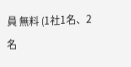員 無料 (1社1名、2名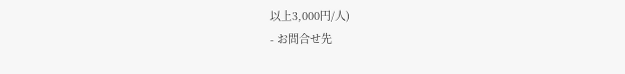以上3,000円/人)
- お問合せ先